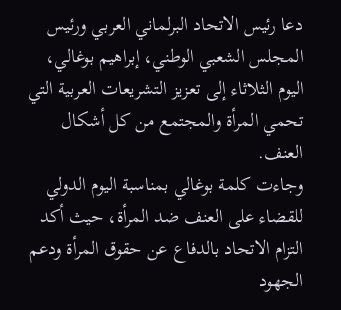دعا رئيس الاتحاد البرلماني العربي ورئيس المجلس الشعبي الوطني، إبراهيم بوغالي، اليوم الثلاثاء إلى تعزيز التشريعات العربية التي تحمي المرأة والمجتمع من كل أشكال العنف.
وجاءت كلمة بوغالي بمناسبة اليوم الدولي للقضاء على العنف ضد المرأة، حيث أكد التزام الاتحاد بالدفاع عن حقوق المرأة ودعم الجهود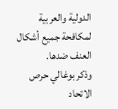الدولية والعربية لمكافحة جميع أشكال العنف ضدها.
وذكر بوغالي حرص الاتحاد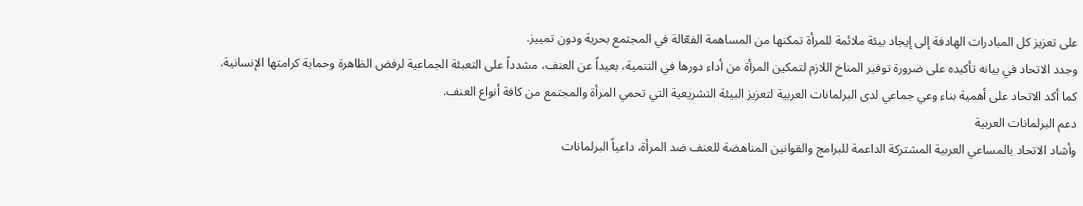على تعزيز كل المبادرات الهادفة إلى إيجاد بيئة ملائمة للمرأة تمكنها من المساهمة الفعّالة في المجتمع بحرية ودون تمييز.
وجدد الاتحاد في بيانه تأكيده على ضرورة توفير المناخ اللازم لتمكين المرأة من أداء دورها في التنمية، بعيداً عن العنف، مشدداً على التعبئة الجماعية لرفض الظاهرة وحماية كرامتها الإنسانية.
كما أكد الاتحاد على أهمية بناء وعي جماعي لدى البرلمانات العربية لتعزيز البيئة التشريعية التي تحمي المرأة والمجتمع من كافة أنواع العنف.
دعم البرلمانات العربية
وأشاد الاتحاد بالمساعي العربية المشتركة الداعمة للبرامج والقوانين المناهضة للعنف ضد المرأة، داعياً البرلمانات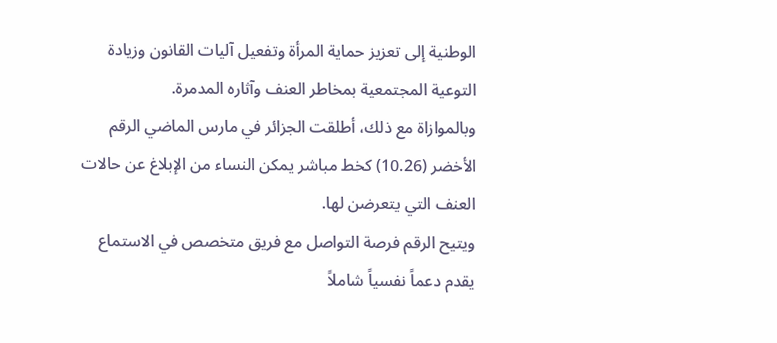الوطنية إلى تعزيز حماية المرأة وتفعيل آليات القانون وزيادة التوعية المجتمعية بمخاطر العنف وآثاره المدمرة.
وبالموازاة مع ذلك، أطلقت الجزائر في مارس الماضي الرقم الأخضر (10.26) كخط مباشر يمكن النساء من الإبلاغ عن حالات العنف التي يتعرضن لها.
ويتيح الرقم فرصة التواصل مع فريق متخصص في الاستماع يقدم دعماً نفسياً شاملاً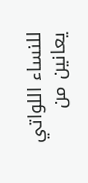للنساء اللواتي يعانين من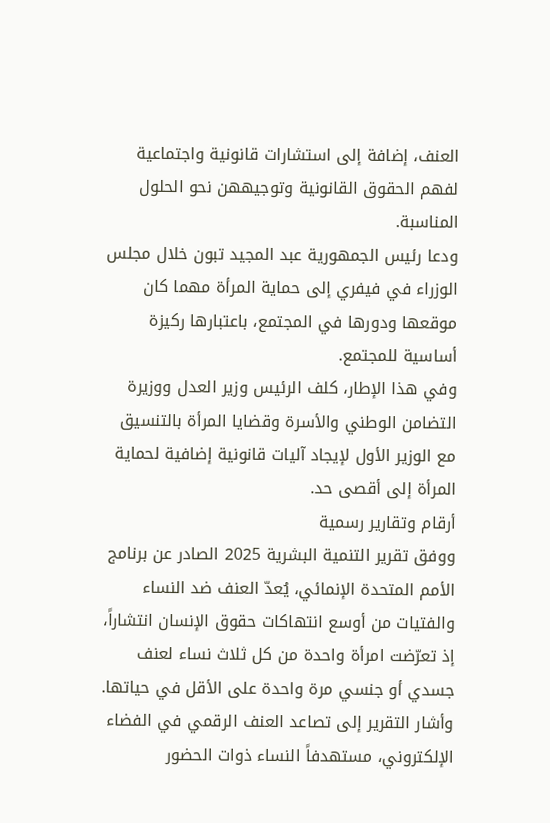العنف، إضافة إلى استشارات قانونية واجتماعية لفهم الحقوق القانونية وتوجيههن نحو الحلول المناسبة.
ودعا رئيس الجمهورية عبد المجيد تبون خلال مجلس الوزراء في فيفري إلى حماية المرأة مهما كان موقعها ودورها في المجتمع، باعتبارها ركيزة أساسية للمجتمع.
وفي هذا الإطار، كلف الرئيس وزير العدل ووزيرة التضامن الوطني والأسرة وقضايا المرأة بالتنسيق مع الوزير الأول لإيجاد آليات قانونية إضافية لحماية المرأة إلى أقصى حد.
أرقام وتقارير رسمية
ووفق تقرير التنمية البشرية 2025 الصادر عن برنامج الأمم المتحدة الإنمائي، يُعدّ العنف ضد النساء والفتيات من أوسع انتهاكات حقوق الإنسان انتشاراً، إذ تعرّضت امرأة واحدة من كل ثلاث نساء لعنف جسدي أو جنسي مرة واحدة على الأقل في حياتها.
وأشار التقرير إلى تصاعد العنف الرقمي في الفضاء الإلكتروني، مستهدفاً النساء ذوات الحضور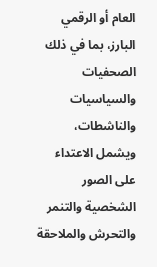العام أو الرقمي البارز، بما في ذلك الصحفيات والسياسيات والناشطات، ويشمل الاعتداء على الصور الشخصية والتنمر والتحرش والملاحقة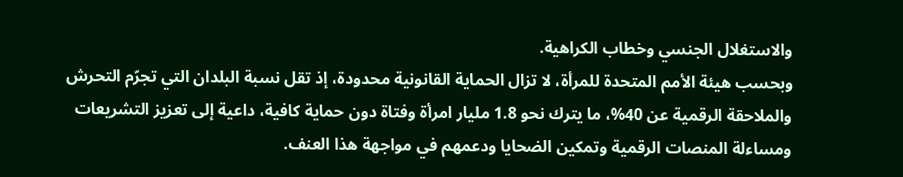والاستغلال الجنسي وخطاب الكراهية.
وبحسب هيئة الأمم المتحدة للمرأة، لا تزال الحماية القانونية محدودة، إذ تقل نسبة البلدان التي تجرّم التحرش والملاحقة الرقمية عن 40%، ما يترك نحو 1.8 مليار امرأة وفتاة دون حماية كافية، داعية إلى تعزيز التشريعات ومساءلة المنصات الرقمية وتمكين الضحايا ودعمهم في مواجهة هذا العنف.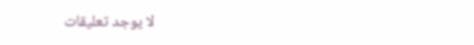لا يوجد تعليقات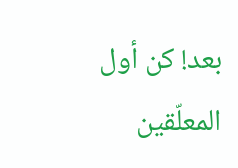بعد! كن أول المعلّقين